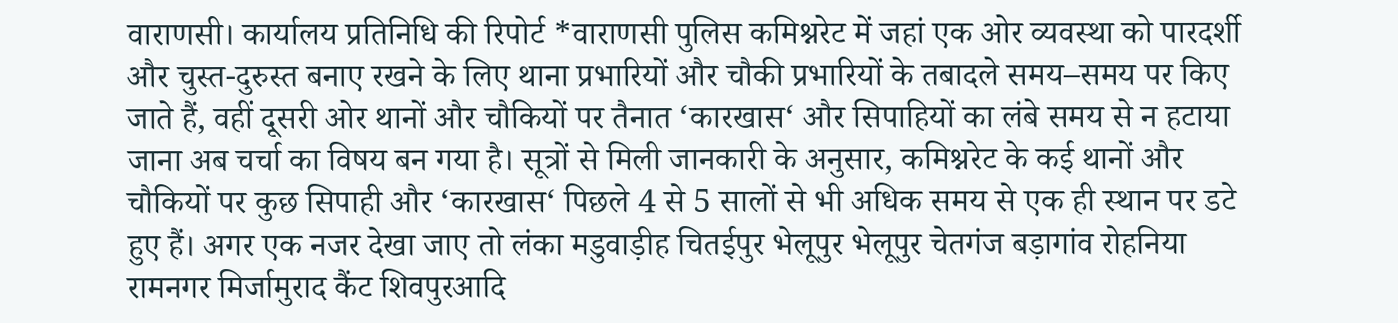वाराणसी। कार्यालय प्रतिनिधि की रिपोर्ट *वाराणसी पुलिस कमिश्नरेट में जहां एक ओर व्यवस्था को पारदर्शी और चुस्त-दुरुस्त बनाए रखने के लिए थाना प्रभारियों और चौकी प्रभारियों के तबादले समय–समय पर किए जाते हैं, वहीं दूसरी ओर थानों और चौकियों पर तैनात ‘कारखास‘ और सिपाहियों का लंबे समय से न हटाया जाना अब चर्चा का विषय बन गया है। सूत्रों से मिली जानकारी के अनुसार, कमिश्नरेट के कई थानों और चौकियों पर कुछ सिपाही और ‘कारखास‘ पिछले 4 से 5 सालों से भी अधिक समय से एक ही स्थान पर डटे हुए हैं। अगर एक नजर देखा जाए तो लंका मडुवाड़ीह चितईपुर भेलूपुर भेलूपुर चेतगंज बड़ागांव रोहनिया रामनगर मिर्जामुराद कैंट शिवपुरआदि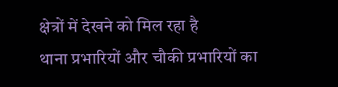क्षेत्रों में देखने को मिल रहा है
थाना प्रभारियों और चौकी प्रभारियों का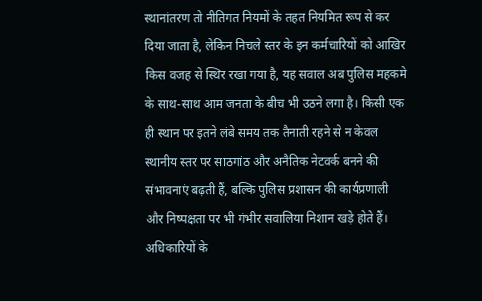स्थानांतरण तो नीतिगत नियमों के तहत नियमित रूप से कर दिया जाता है, लेकिन निचले स्तर के इन कर्मचारियों को आखिर किस वजह से स्थिर रखा गया है, यह सवाल अब पुलिस महकमे के साथ-साथ आम जनता के बीच भी उठने लगा है। किसी एक ही स्थान पर इतने लंबे समय तक तैनाती रहने से न केवल स्थानीय स्तर पर साठगांठ और अनैतिक नेटवर्क बनने की संभावनाएं बढ़ती हैं, बल्कि पुलिस प्रशासन की कार्यप्रणाली और निष्पक्षता पर भी गंभीर सवालिया निशान खड़े होते हैं।
अधिकारियों के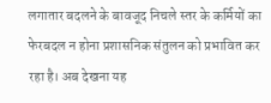लगातार बदलने के बावजूद निचले स्तर के कर्मियों का फेरबदल न होना प्रशासनिक संतुलन को प्रभावित कर रहा है। अब देखना यह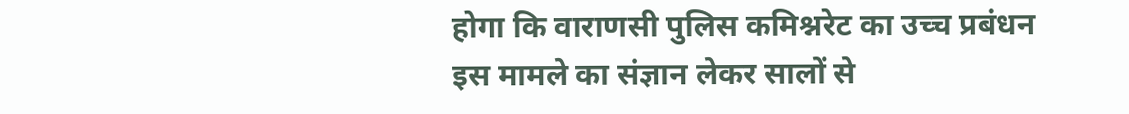होगा कि वाराणसी पुलिस कमिश्नरेट का उच्च प्रबंधन इस मामले का संज्ञान लेकर सालों से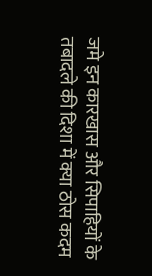जमे इन कारखास और सिपाहियों के तबादले की दिशा में क्या ठोस कदम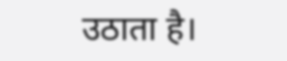उठाता है।